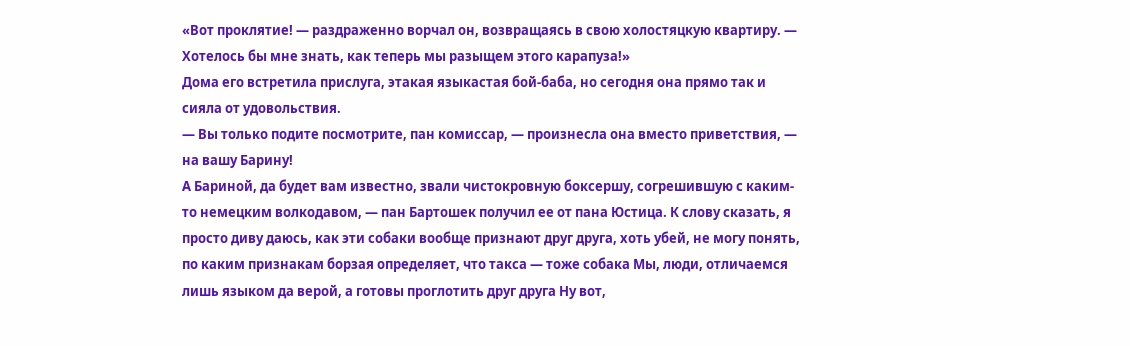«Вот проклятие! — раздраженно ворчал он, возвращаясь в свою холостяцкую квартиру. — Хотелось бы мне знать, как теперь мы разыщем этого карапуза!»
Дома его встретила прислуга, этакая языкастая бой-баба, но сегодня она прямо так и сияла от удовольствия.
— Вы только подите посмотрите, пан комиссар, — произнесла она вместо приветствия, — на вашу Барину!
А Бариной, да будет вам известно, звали чистокровную боксершу, согрешившую с каким-то немецким волкодавом, — пан Бартошек получил ее от пана Юстица. К слову сказать, я просто диву даюсь, как эти собаки вообще признают друг друга, хоть убей, не могу понять, по каким признакам борзая определяет, что такса — тоже собака Мы, люди, отличаемся лишь языком да верой, а готовы проглотить друг друга Ну вот,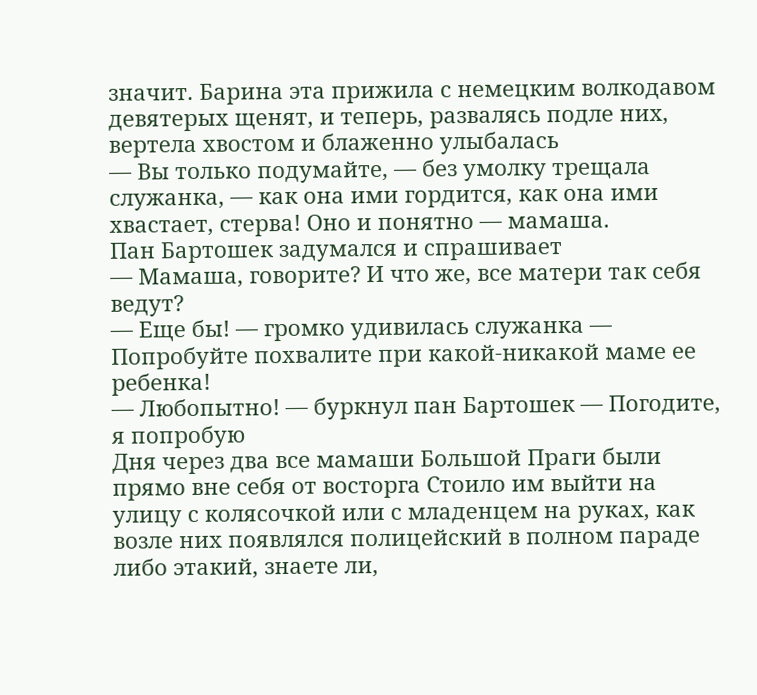значит. Барина эта прижила с немецким волкодавом девятерых щенят, и теперь, развалясь подле них, вертела хвостом и блаженно улыбалась
— Вы только подумайте, — без умолку трещала служанка, — как она ими гордится, как она ими хвастает, стерва! Оно и понятно — мамаша.
Пан Бартошек задумался и спрашивает
— Мамаша, говорите? И что же, все матери так себя ведут?
— Еще бы! — громко удивилась служанка — Попробуйте похвалите при какой-никакой маме ее ребенка!
— Любопытно! — буркнул пан Бартошек — Погодите, я попробую
Дня через два все мамаши Большой Праги были прямо вне себя от восторга Стоило им выйти на улицу с колясочкой или с младенцем на руках, как возле них появлялся полицейский в полном параде либо этакий, знаете ли,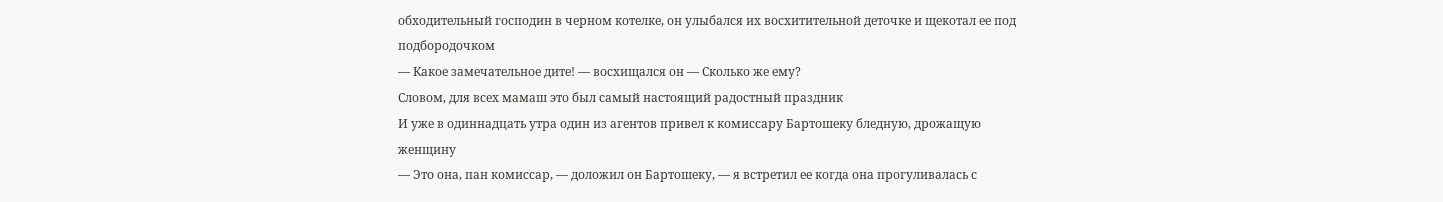обходительный господин в черном котелке, он улыбался их восхитительной деточке и щекотал ее под подбородочком
— Какое замечательное дите! — восхищался он — Сколько же ему?
Словом, для всех мамаш это был самый настоящий радостный праздник
И уже в одиннадцать утра один из агентов привел к комиссару Бартошеку бледную, дрожащую женщину
— Это она, пан комиссар, — доложил он Бартошеку, — я встретил ее когда она прогуливалась с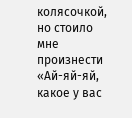колясочкой, но стоило мне произнести «Ай-яй-яй, какое у вас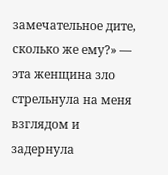замечательное дите, сколько же ему?» — эта женщина зло стрельнула на меня взглядом и задернула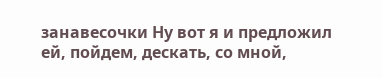занавесочки Ну вот я и предложил ей, пойдем, дескать, со мной,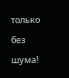только без шума!